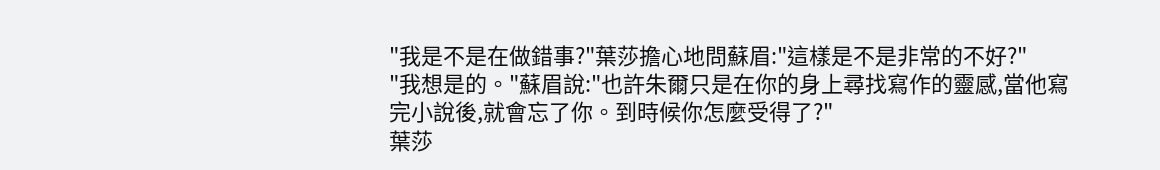"我是不是在做錯事?"葉莎擔心地問蘇眉:"這樣是不是非常的不好?"
"我想是的。"蘇眉說:"也許朱爾只是在你的身上尋找寫作的靈感,當他寫完小說後,就會忘了你。到時候你怎麼受得了?"
葉莎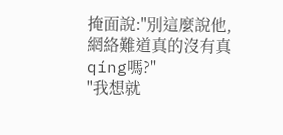掩面說:"別這麼說他,網絡難道真的沒有真qíng嗎?"
"我想就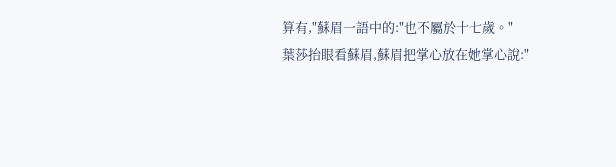算有,"蘇眉一語中的:"也不屬於十七歲。"
葉莎抬眼看蘇眉,蘇眉把掌心放在她掌心說:"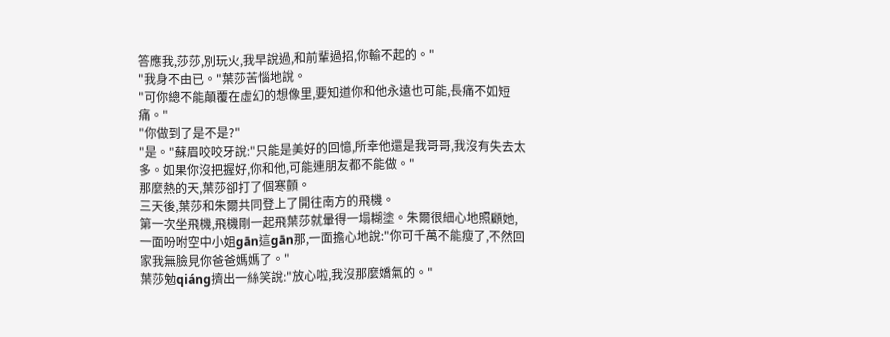答應我,莎莎,別玩火,我早說過,和前輩過招,你輸不起的。"
"我身不由已。"葉莎苦惱地說。
"可你總不能顛覆在虛幻的想像里,要知道你和他永遠也可能,長痛不如短痛。"
"你做到了是不是?"
"是。"蘇眉咬咬牙說:"只能是美好的回憶,所幸他還是我哥哥,我沒有失去太多。如果你沒把握好,你和他,可能連朋友都不能做。"
那麼熱的天,葉莎卻打了個寒顫。
三天後,葉莎和朱爾共同登上了開往南方的飛機。
第一次坐飛機,飛機剛一起飛葉莎就暈得一塌糊塗。朱爾很細心地照顧她,一面吩咐空中小姐gān這gān那,一面擔心地說:"你可千萬不能瘦了,不然回家我無臉見你爸爸媽媽了。"
葉莎勉qiáng擠出一絲笑說:"放心啦,我沒那麼嬌氣的。"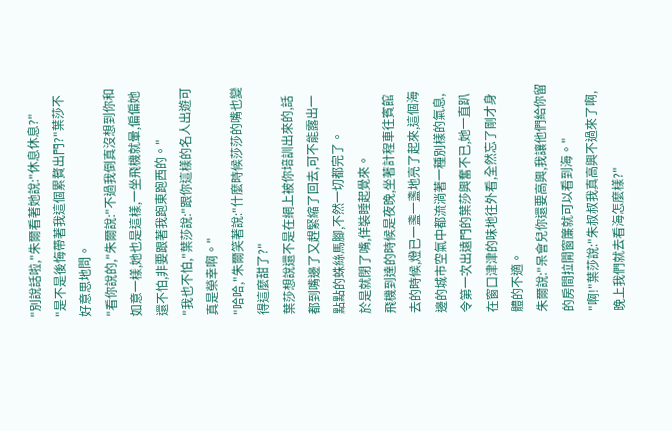"別說話啦,"朱爾看著她說:"休息休息?"
"是不是後悔帶著我這個累贅出門?"葉莎不好意思地問。
"看你說的,"朱爾說:"不過我倒真沒想到你和如意一樣,她也是這樣,一坐飛機就暈,偏偏她還不怕,非要跟著我跑東跑西的。"
"我也不怕,"葉莎說:"跟你這樣的名人出遊可真是榮幸啊。"
"哈哈,"朱爾笑著說:"什麼時候莎莎的嘴也變得這麼甜了?"
葉莎想說還不是在網上被你培訓出來的,話都到嘴邊了又趕緊縮了回去,可不能露出一點點的蛛絲馬腳,不然一切都完了。
於是就閉了嘴,佯裝睡起覺來。
飛機到達的時候是夜晚,坐著計程車往賓館去的時候,燈已一盞一盞地亮了起來,這個海邊的城市空氣中都流淌著一種別樣的氣息,令第一次出遠門的葉莎興奮不已,她一直趴在窗口津津的味地往外看,全然忘了剛才身體的不適。
朱爾說:"呆會兒你還要高興,我讓他們給你留的房間拉開窗簾就可以看到海。"
"啊!"葉莎說:"朱叔叔我真高興不過來了啊,晚上我們就去看海怎麼樣?"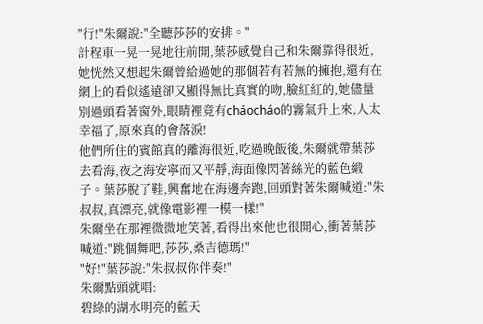"行!"朱爾說:"全聽莎莎的安排。"
計程車一晃一晃地往前開,葉莎感覺自己和朱爾靠得很近,她恍然又想起朱爾曾給過她的那個若有若無的擁抱,還有在網上的看似遙遠卻又顯得無比真實的吻,臉紅紅的,她儘量別過頭看著窗外,眼睛裡竟有cháocháo的霧氣升上來,人太幸福了,原來真的會落淚!
他們所住的賓館真的離海很近,吃過晚飯後,朱爾就帶葉莎去看海,夜之海安寧而又平靜,海面像閃著絲光的藍色緞子。葉莎脫了鞋,興奮地在海邊奔跑,回頭對著朱爾喊道:"朱叔叔,真漂亮,就像電影裡一模一樣!"
朱爾坐在那裡微微地笑著,看得出來他也很開心,衝著葉莎喊道:"跳個舞吧,莎莎,桑吉德瑪!"
"好!"葉莎說:"朱叔叔你伴奏!"
朱爾點頭就唱:
碧綠的湖水明亮的藍天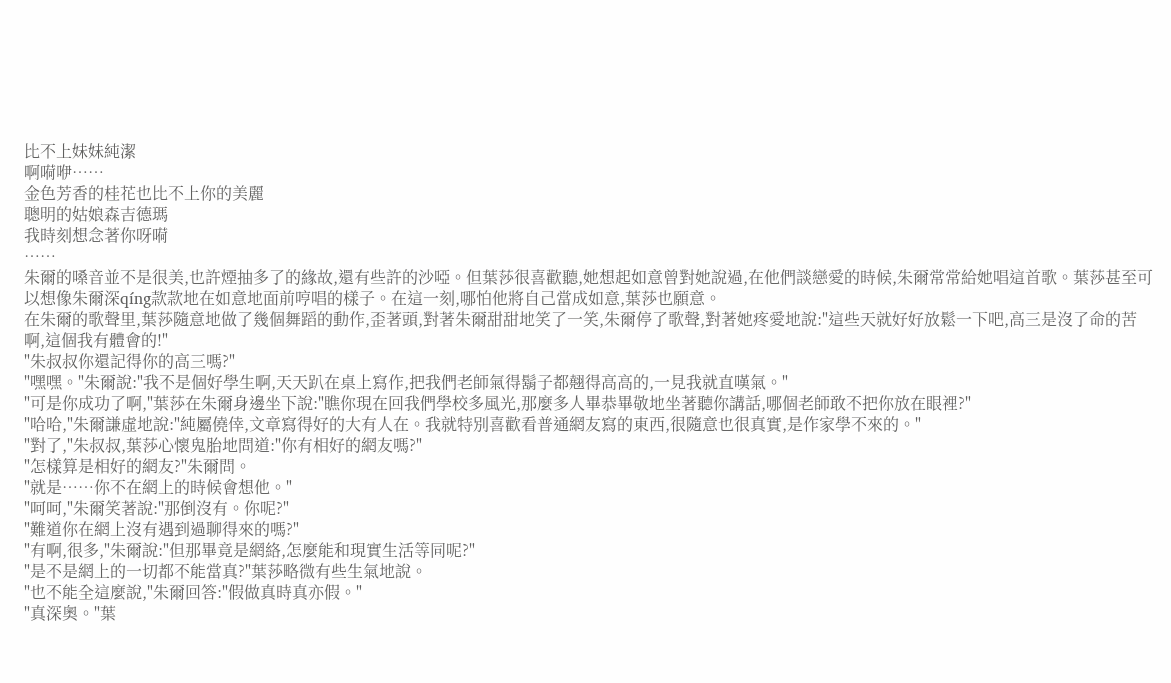比不上妹妹純潔
啊嗬咿……
金色芳香的桂花也比不上你的美麗
聰明的姑娘森吉德瑪
我時刻想念著你呀嗬
……
朱爾的嗓音並不是很美,也許煙抽多了的緣故,還有些許的沙啞。但葉莎很喜歡聽,她想起如意曾對她說過,在他們談戀愛的時候,朱爾常常給她唱這首歌。葉莎甚至可以想像朱爾深qíng款款地在如意地面前哼唱的樣子。在這一刻,哪怕他將自己當成如意,葉莎也願意。
在朱爾的歌聲里,葉莎隨意地做了幾個舞蹈的動作,歪著頭,對著朱爾甜甜地笑了一笑,朱爾停了歌聲,對著她疼愛地說:"這些天就好好放鬆一下吧,高三是沒了命的苦啊,這個我有體會的!"
"朱叔叔你還記得你的高三嗎?"
"嘿嘿。"朱爾說:"我不是個好學生啊,天天趴在桌上寫作,把我們老師氣得鬍子都翹得高高的,一見我就直嘆氣。"
"可是你成功了啊,"葉莎在朱爾身邊坐下說:"瞧你現在回我們學校多風光,那麼多人畢恭畢敬地坐著聽你講話,哪個老師敢不把你放在眼裡?"
"哈哈,"朱爾謙虛地說:"純屬僥倖,文章寫得好的大有人在。我就特別喜歡看普通網友寫的東西,很隨意也很真實,是作家學不來的。"
"對了,"朱叔叔,葉莎心懷鬼胎地問道:"你有相好的網友嗎?"
"怎樣算是相好的網友?"朱爾問。
"就是……你不在網上的時候會想他。"
"呵呵,"朱爾笑著說:"那倒沒有。你呢?"
"難道你在網上沒有遇到過聊得來的嗎?"
"有啊,很多,"朱爾說:"但那畢竟是網絡,怎麼能和現實生活等同呢?"
"是不是網上的一切都不能當真?"葉莎略微有些生氣地說。
"也不能全這麼說,"朱爾回答:"假做真時真亦假。"
"真深奧。"葉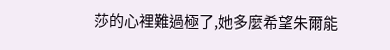莎的心裡難過極了,她多麼希望朱爾能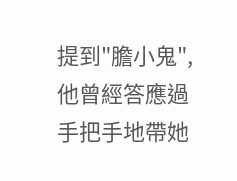提到"膽小鬼",他曾經答應過手把手地帶她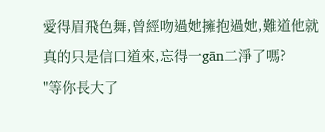愛得眉飛色舞,曾經吻過她擁抱過她,難道他就真的只是信口道來,忘得一gān二淨了嗎?
"等你長大了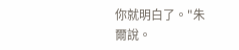你就明白了。"朱爾說。